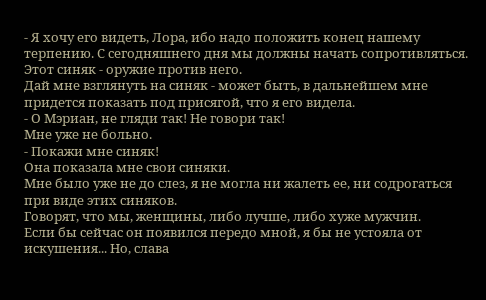- Я хочу его видеть, Лора, ибо надо положить конец нашему терпению. С сегодняшнего дня мы должны начать сопротивляться.
Этот синяк - оружие против него.
Дай мне взглянуть на синяк - может быть, в дальнейшем мне придется показать под присягой, что я его видела.
- О Мэриан, не гляди так! Не говори так!
Мне уже не больно.
- Покажи мне синяк!
Она показала мне свои синяки.
Мне было уже не до слез, я не могла ни жалеть ее, ни содрогаться при виде этих синяков.
Говорят, что мы, женщины, либо лучше, либо хуже мужчин.
Если бы сейчас он появился передо мной, я бы не устояла от искушения... Но, слава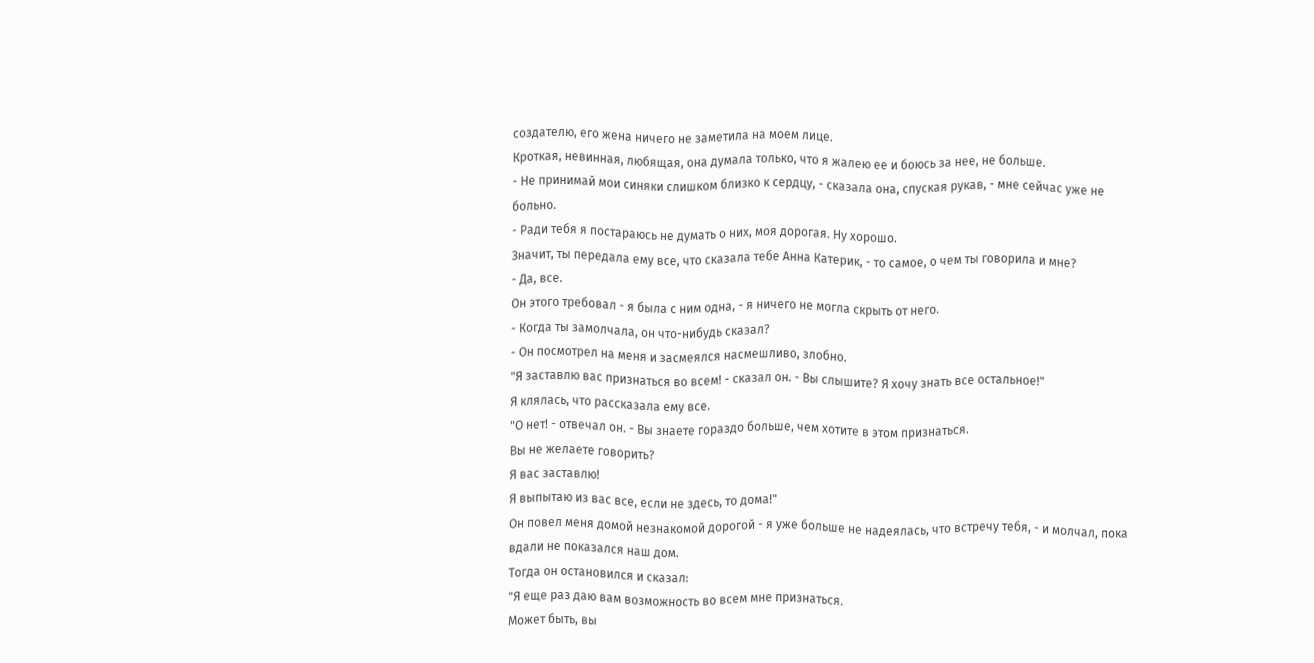создателю, его жена ничего не заметила на моем лице.
Кроткая, невинная, любящая, она думала только, что я жалею ее и боюсь за нее, не больше.
- Не принимай мои синяки слишком близко к сердцу, - сказала она, спуская рукав, - мне сейчас уже не больно.
- Ради тебя я постараюсь не думать о них, моя дорогая. Ну хорошо.
Значит, ты передала ему все, что сказала тебе Анна Катерик, - то самое, о чем ты говорила и мне?
- Да, все.
Он этого требовал - я была с ним одна, - я ничего не могла скрыть от него.
- Когда ты замолчала, он что-нибудь сказал?
- Он посмотрел на меня и засмеялся насмешливо, злобно.
"Я заставлю вас признаться во всем! - сказал он. - Вы слышите? Я хочу знать все остальное!"
Я клялась, что рассказала ему все.
"О нет! - отвечал он. - Вы знаете гораздо больше, чем хотите в этом признаться.
Вы не желаете говорить?
Я вас заставлю!
Я выпытаю из вас все, если не здесь, то дома!"
Он повел меня домой незнакомой дорогой - я уже больше не надеялась, что встречу тебя, - и молчал, пока вдали не показался наш дом.
Тогда он остановился и сказал:
"Я еще раз даю вам возможность во всем мне признаться.
Может быть, вы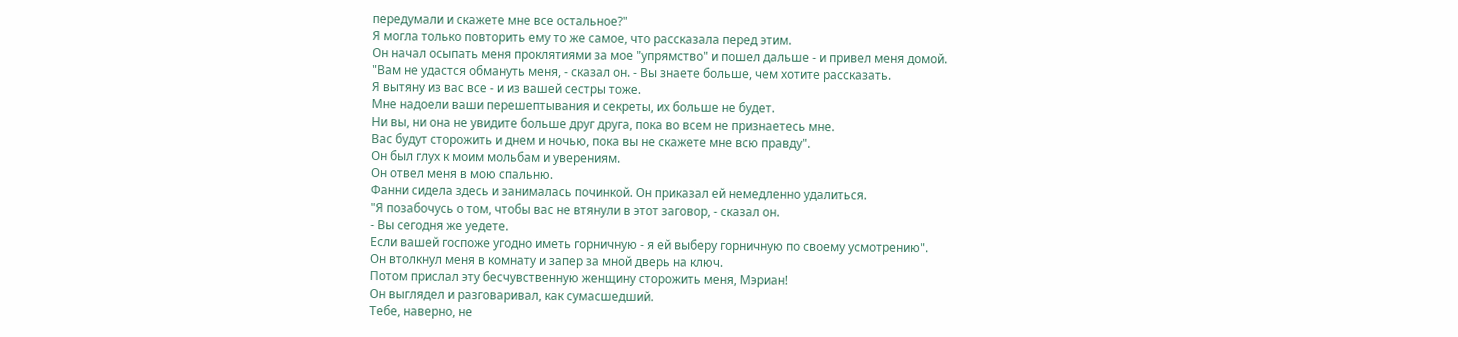передумали и скажете мне все остальное?"
Я могла только повторить ему то же самое, что рассказала перед этим.
Он начал осыпать меня проклятиями за мое "упрямство" и пошел дальше - и привел меня домой.
"Вам не удастся обмануть меня, - сказал он. - Вы знаете больше, чем хотите рассказать.
Я вытяну из вас все - и из вашей сестры тоже.
Мне надоели ваши перешептывания и секреты, их больше не будет.
Ни вы, ни она не увидите больше друг друга, пока во всем не признаетесь мне.
Вас будут сторожить и днем и ночью, пока вы не скажете мне всю правду".
Он был глух к моим мольбам и уверениям.
Он отвел меня в мою спальню.
Фанни сидела здесь и занималась починкой. Он приказал ей немедленно удалиться.
"Я позабочусь о том, чтобы вас не втянули в этот заговор, - сказал он.
- Вы сегодня же уедете.
Если вашей госпоже угодно иметь горничную - я ей выберу горничную по своему усмотрению".
Он втолкнул меня в комнату и запер за мной дверь на ключ.
Потом прислал эту бесчувственную женщину сторожить меня, Мэриан!
Он выглядел и разговаривал, как сумасшедший.
Тебе, наверно, не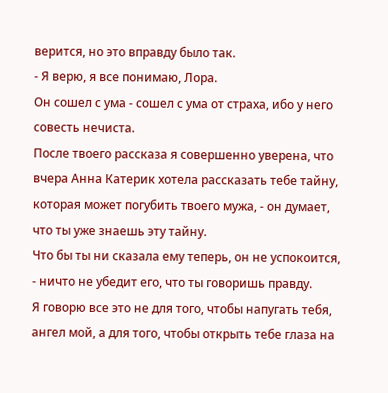верится, но это вправду было так.
- Я верю, я все понимаю, Лора.
Он сошел с ума - сошел с ума от страха, ибо у него совесть нечиста.
После твоего рассказа я совершенно уверена, что вчера Анна Катерик хотела рассказать тебе тайну, которая может погубить твоего мужа, - он думает, что ты уже знаешь эту тайну.
Что бы ты ни сказала ему теперь, он не успокоится, - ничто не убедит его, что ты говоришь правду.
Я говорю все это не для того, чтобы напугать тебя, ангел мой, а для того, чтобы открыть тебе глаза на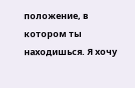положение, в котором ты находишься. Я хочу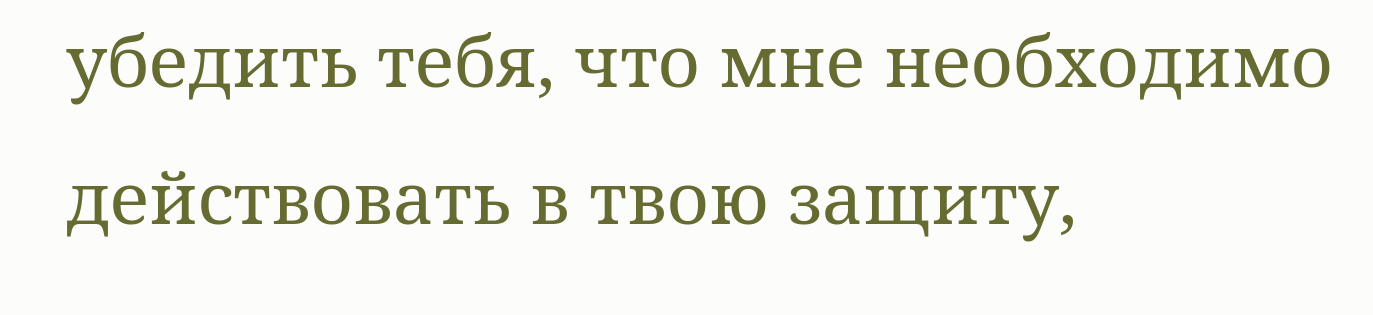убедить тебя, что мне необходимо действовать в твою защиту,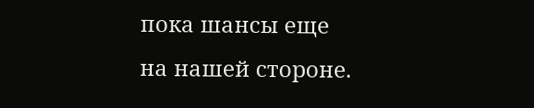пока шансы еще на нашей стороне.